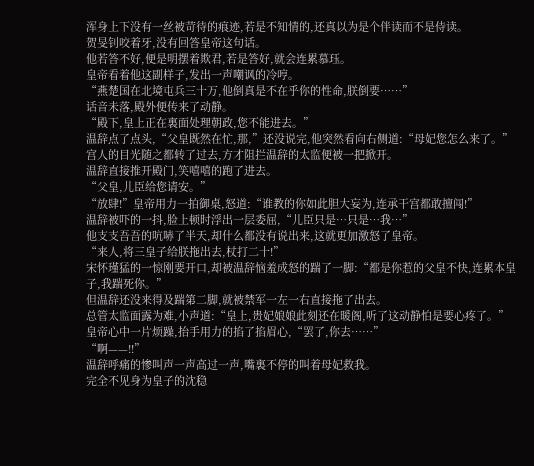浑身上下没有一丝被苛待的痕迹,若是不知情的,还真以为是个伴读而不是侍读。
贺旻钊咬着牙,没有回答皇帝这句话。
他若答不好,便是明摆着欺君,若是答好,就会连累慕珏。
皇帝看着他这副样子,发出一声嘲讽的冷哼。
“燕楚国在北境屯兵三十万,他倒真是不在乎你的性命,朕倒要……”
话音未落,殿外便传来了动静。
“殿下,皇上正在裏面处理朝政,您不能进去。”
温辞点了点头,“父皇既然在忙,那,”还没说完,他突然看向右侧道:“母妃您怎么来了。”
宫人的目光随之都转了过去,方才阻拦温辞的太监便被一把掀开。
温辞直接推开殿门,笑嘻嘻的跑了进去。
“父皇,儿臣给您请安。”
“放肆!”皇帝用力一拍御桌,怒道:“谁教的你如此胆大妄为,连承干宫都敢擅闯!”
温辞被吓的一抖,脸上顿时浮出一层委屈,“儿臣只是…只是…我…”
他支支吾吾的吭哧了半天,却什么都没有说出来,这就更加激怒了皇帝。
“来人,将三皇子给朕拖出去,杖打二十!”
宋怀瑾猛的一惊刚要开口,却被温辞恼羞成怒的踹了一脚:“都是你惹的父皇不快,连累本皇子,我踹死你。”
但温辞还没来得及踹第二脚,就被禁军一左一右直接拖了出去。
总管太监面露为难,小声道:“皇上,贵妃娘娘此刻还在暖阁,听了这动静怕是要心疼了。”
皇帝心中一片烦躁,抬手用力的掐了掐眉心,“罢了,你去……”
“啊——!!”
温辞呼痛的惨叫声一声高过一声,嘴裏不停的叫着母妃救我。
完全不见身为皇子的沈稳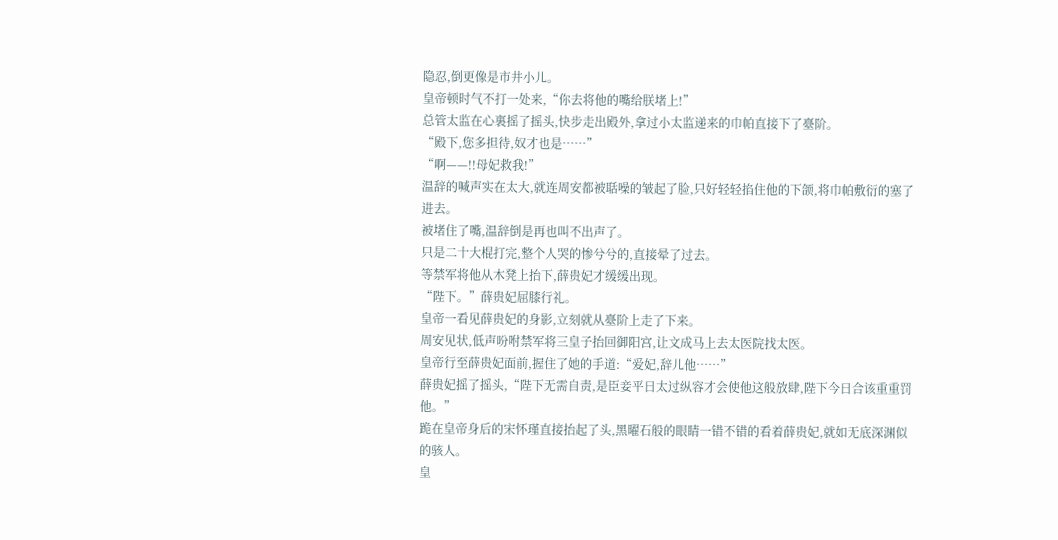隐忍,倒更像是市井小儿。
皇帝顿时气不打一处来,“你去将他的嘴给朕堵上!”
总管太监在心裏摇了摇头,快步走出殿外,拿过小太监递来的巾帕直接下了臺阶。
“殿下,您多担待,奴才也是……”
“啊——!!母妃救我!”
温辞的喊声实在太大,就连周安都被聒噪的皱起了脸,只好轻轻掐住他的下颌,将巾帕敷衍的塞了进去。
被堵住了嘴,温辞倒是再也叫不出声了。
只是二十大棍打完,整个人哭的惨兮兮的,直接晕了过去。
等禁军将他从木凳上抬下,薛贵妃才缓缓出现。
“陛下。”薛贵妃屈膝行礼。
皇帝一看见薛贵妃的身影,立刻就从臺阶上走了下来。
周安见状,低声吩咐禁军将三皇子抬回御阳宫,让文成马上去太医院找太医。
皇帝行至薛贵妃面前,握住了她的手道:“爱妃,辞儿他……”
薛贵妃摇了摇头,“陛下无需自责,是臣妾平日太过纵容才会使他这般放肆,陛下今日合该重重罚他。”
跪在皇帝身后的宋怀瑾直接抬起了头,黑曜石般的眼睛一错不错的看着薛贵妃,就如无底深渊似的骇人。
皇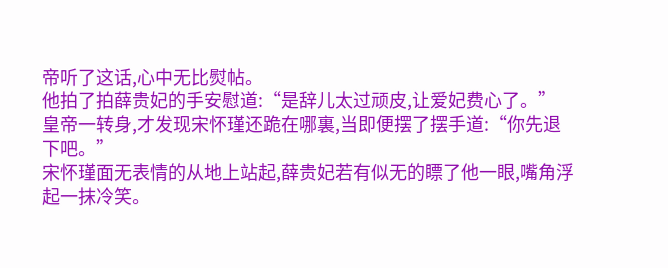帝听了这话,心中无比熨帖。
他拍了拍薛贵妃的手安慰道:“是辞儿太过顽皮,让爱妃费心了。”
皇帝一转身,才发现宋怀瑾还跪在哪裏,当即便摆了摆手道:“你先退下吧。”
宋怀瑾面无表情的从地上站起,薛贵妃若有似无的瞟了他一眼,嘴角浮起一抹冷笑。